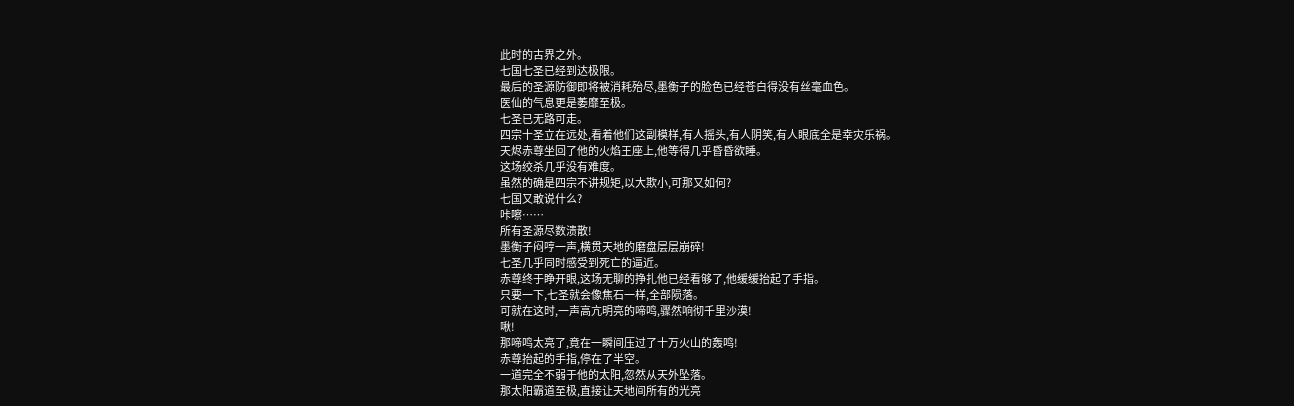此时的古界之外。
七国七圣已经到达极限。
最后的圣源防御即将被消耗殆尽,墨衡子的脸色已经苍白得没有丝毫血色。
医仙的气息更是萎靡至极。
七圣已无路可走。
四宗十圣立在远处,看着他们这副模样,有人摇头,有人阴笑,有人眼底全是幸灾乐祸。
天烬赤尊坐回了他的火焰王座上,他等得几乎昏昏欲睡。
这场绞杀几乎没有难度。
虽然的确是四宗不讲规矩,以大欺小,可那又如何?
七国又敢说什么?
咔嚓……
所有圣源尽数溃散!
墨衡子闷哼一声,横贯天地的磨盘层层崩碎!
七圣几乎同时感受到死亡的逼近。
赤尊终于睁开眼,这场无聊的挣扎他已经看够了,他缓缓抬起了手指。
只要一下,七圣就会像焦石一样,全部陨落。
可就在这时,一声高亢明亮的啼鸣,骤然响彻千里沙漠!
啾!
那啼鸣太亮了,竟在一瞬间压过了十万火山的轰鸣!
赤尊抬起的手指,停在了半空。
一道完全不弱于他的太阳,忽然从天外坠落。
那太阳霸道至极,直接让天地间所有的光亮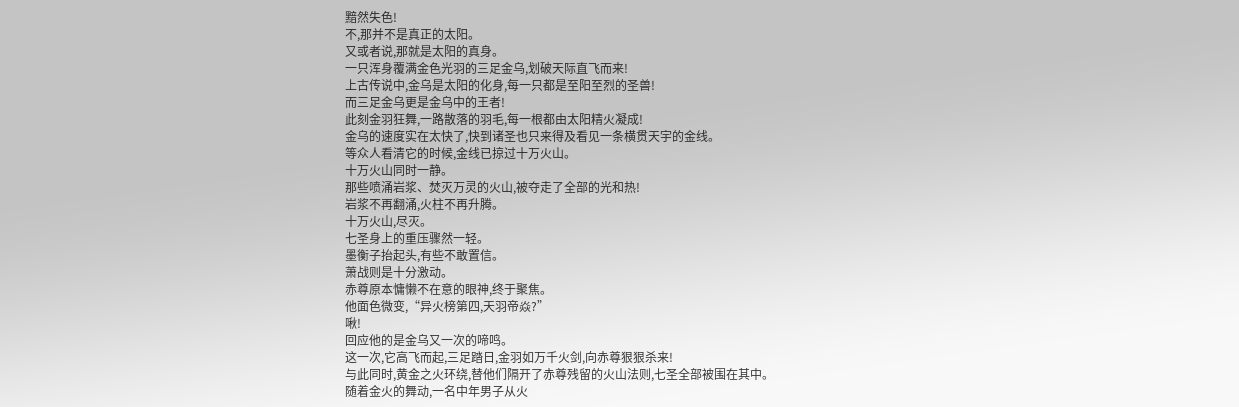黯然失色!
不,那并不是真正的太阳。
又或者说,那就是太阳的真身。
一只浑身覆满金色光羽的三足金乌,划破天际直飞而来!
上古传说中,金乌是太阳的化身,每一只都是至阳至烈的圣兽!
而三足金乌更是金乌中的王者!
此刻金羽狂舞,一路散落的羽毛,每一根都由太阳精火凝成!
金乌的速度实在太快了,快到诸圣也只来得及看见一条横贯天宇的金线。
等众人看清它的时候,金线已掠过十万火山。
十万火山同时一静。
那些喷涌岩浆、焚灭万灵的火山,被夺走了全部的光和热!
岩浆不再翻涌,火柱不再升腾。
十万火山,尽灭。
七圣身上的重压骤然一轻。
墨衡子抬起头,有些不敢置信。
萧战则是十分激动。
赤尊原本慵懒不在意的眼神,终于聚焦。
他面色微变,“异火榜第四,天羽帝焱?”
啾!
回应他的是金乌又一次的啼鸣。
这一次,它高飞而起,三足踏日,金羽如万千火剑,向赤尊狠狠杀来!
与此同时,黄金之火环绕,替他们隔开了赤尊残留的火山法则,七圣全部被围在其中。
随着金火的舞动,一名中年男子从火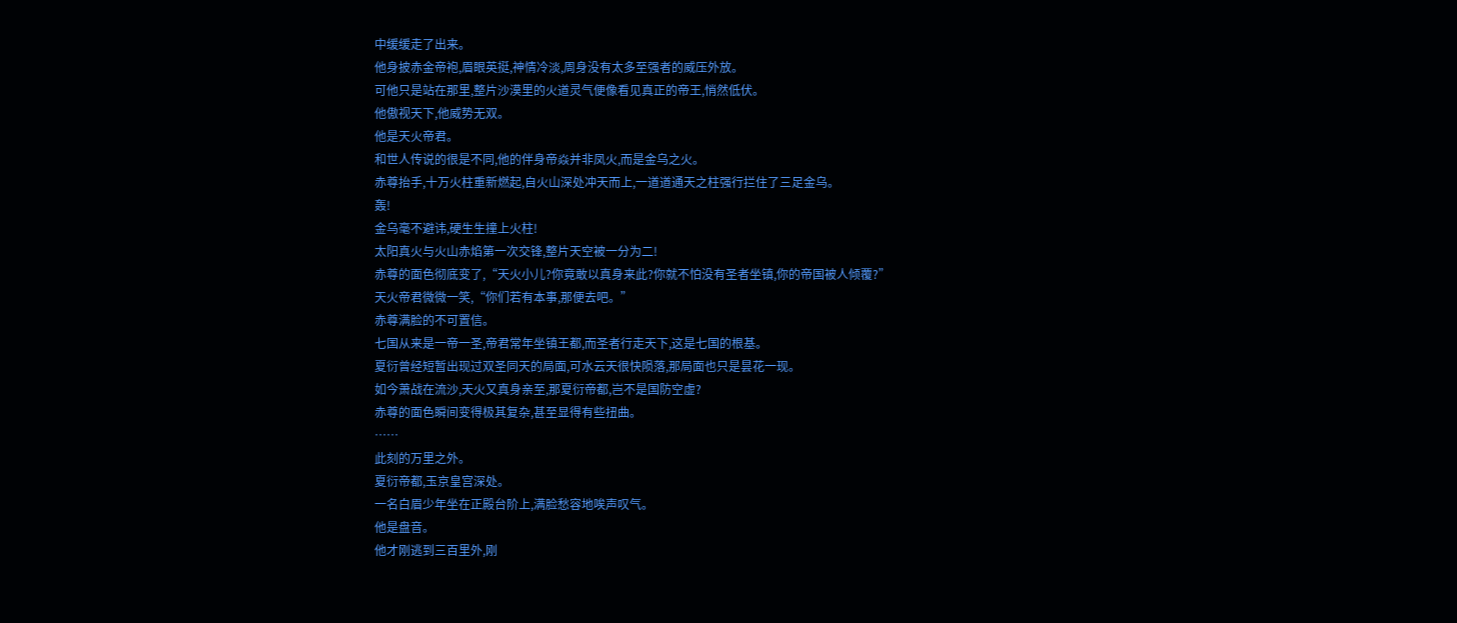中缓缓走了出来。
他身披赤金帝袍,眉眼英挺,神情冷淡,周身没有太多至强者的威压外放。
可他只是站在那里,整片沙漠里的火道灵气便像看见真正的帝王,悄然低伏。
他傲视天下,他威势无双。
他是天火帝君。
和世人传说的很是不同,他的伴身帝焱并非凤火,而是金乌之火。
赤尊抬手,十万火柱重新燃起,自火山深处冲天而上,一道道通天之柱强行拦住了三足金乌。
轰!
金乌毫不避讳,硬生生撞上火柱!
太阳真火与火山赤焰第一次交锋,整片天空被一分为二!
赤尊的面色彻底变了,“天火小儿?你竟敢以真身来此?你就不怕没有圣者坐镇,你的帝国被人倾覆?”
天火帝君微微一笑,“你们若有本事,那便去吧。”
赤尊满脸的不可置信。
七国从来是一帝一圣,帝君常年坐镇王都,而圣者行走天下,这是七国的根基。
夏衍曾经短暂出现过双圣同天的局面,可水云天很快陨落,那局面也只是昙花一现。
如今萧战在流沙,天火又真身亲至,那夏衍帝都,岂不是国防空虚?
赤尊的面色瞬间变得极其复杂,甚至显得有些扭曲。
……
此刻的万里之外。
夏衍帝都,玉京皇宫深处。
一名白眉少年坐在正殿台阶上,满脸愁容地唉声叹气。
他是盘音。
他才刚逃到三百里外,刚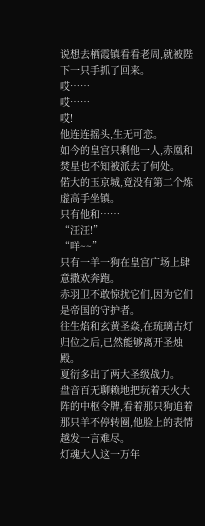说想去栖霞镇看看老周,就被陛下一只手抓了回来。
哎……
哎……
哎!
他连连摇头,生无可恋。
如今的皇宫只剩他一人,赤凰和焚星也不知被派去了何处。
偌大的玉京城,竟没有第二个炼虚高手坐镇。
只有他和……
“汪汪!”
“咩~~”
只有一羊一狗在皇宫广场上肆意撒欢奔跑。
赤羽卫不敢惊扰它们,因为它们是帝国的守护者。
往生焰和玄黄圣焱,在琉璃古灯归位之后,已然能够离开圣烛殿。
夏衍多出了两大圣级战力。
盘音百无聊赖地把玩着天火大阵的中枢令牌,看着那只狗追着那只羊不停转圈,他脸上的表情越发一言难尽。
灯魂大人这一万年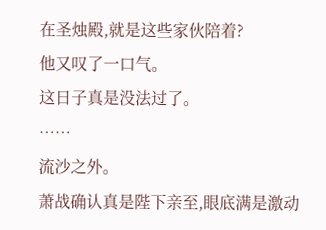在圣烛殿,就是这些家伙陪着?
他又叹了一口气。
这日子真是没法过了。
……
流沙之外。
萧战确认真是陛下亲至,眼底满是激动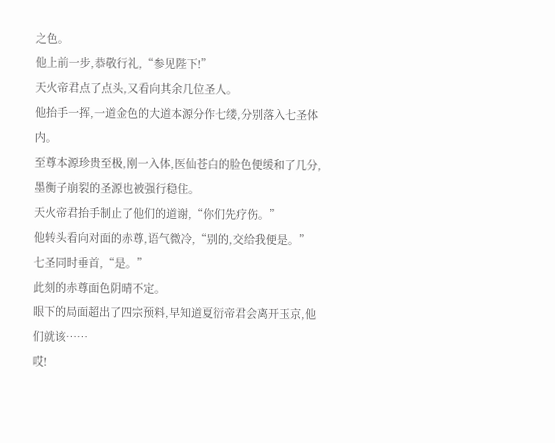之色。
他上前一步,恭敬行礼,“参见陛下!”
天火帝君点了点头,又看向其余几位圣人。
他抬手一挥,一道金色的大道本源分作七缕,分别落入七圣体内。
至尊本源珍贵至极,刚一入体,医仙苍白的脸色便缓和了几分,墨衡子崩裂的圣源也被强行稳住。
天火帝君抬手制止了他们的道谢,“你们先疗伤。”
他转头看向对面的赤尊,语气微冷,“别的,交给我便是。”
七圣同时垂首,“是。”
此刻的赤尊面色阴晴不定。
眼下的局面超出了四宗预料,早知道夏衍帝君会离开玉京,他们就该……
哎!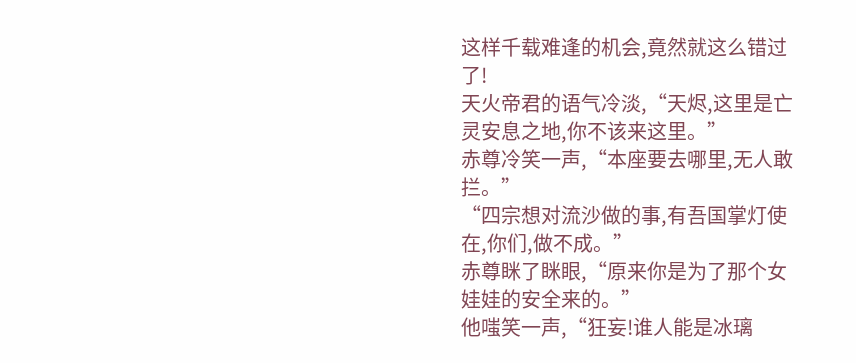这样千载难逢的机会,竟然就这么错过了!
天火帝君的语气冷淡,“天烬,这里是亡灵安息之地,你不该来这里。”
赤尊冷笑一声,“本座要去哪里,无人敢拦。”
“四宗想对流沙做的事,有吾国掌灯使在,你们,做不成。”
赤尊眯了眯眼,“原来你是为了那个女娃娃的安全来的。”
他嗤笑一声,“狂妄!谁人能是冰璃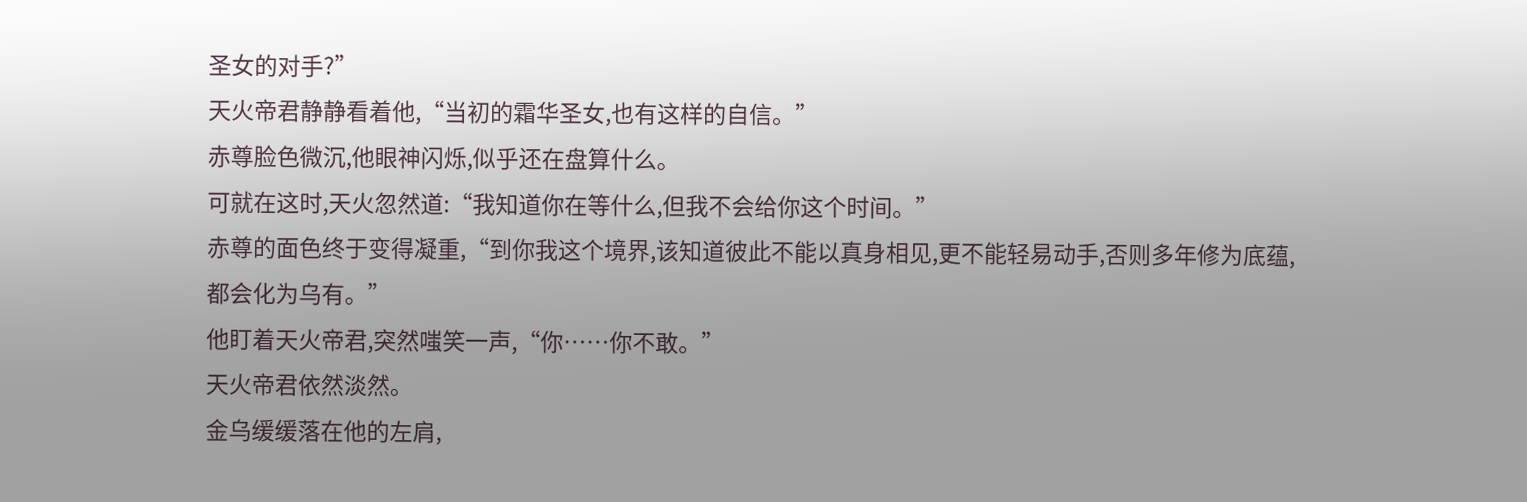圣女的对手?”
天火帝君静静看着他,“当初的霜华圣女,也有这样的自信。”
赤尊脸色微沉,他眼神闪烁,似乎还在盘算什么。
可就在这时,天火忽然道:“我知道你在等什么,但我不会给你这个时间。”
赤尊的面色终于变得凝重,“到你我这个境界,该知道彼此不能以真身相见,更不能轻易动手,否则多年修为底蕴,都会化为乌有。”
他盯着天火帝君,突然嗤笑一声,“你……你不敢。”
天火帝君依然淡然。
金乌缓缓落在他的左肩,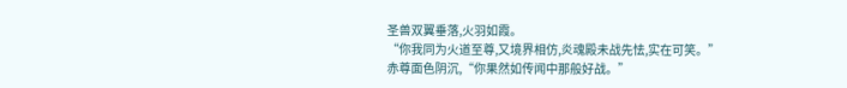圣兽双翼垂落,火羽如霞。
“你我同为火道至尊,又境界相仿,炎魂殿未战先怯,实在可笑。”
赤尊面色阴沉,“你果然如传闻中那般好战。”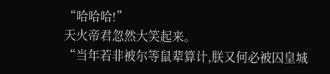“哈哈哈!”
天火帝君忽然大笑起来。
“当年若非被尔等鼠辈算计,朕又何必被囚皇城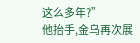这么多年?”
他抬手,金乌再次展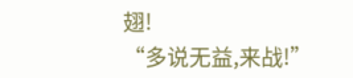翅!
“多说无益,来战!”